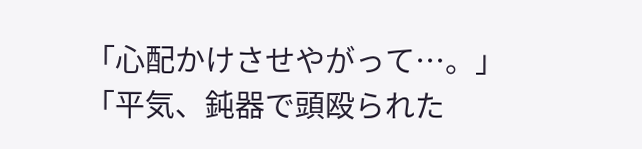「心配かけさせやがって…。」
「平気、鈍器で頭殴られた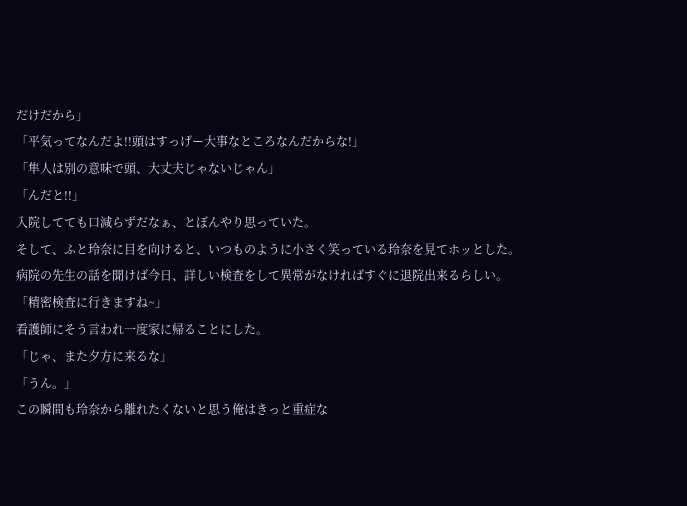だけだから」
「平気ってなんだよ!!頭はすっげー大事なところなんだからな!」
「隼人は別の意味で頭、大丈夫じゃないじゃん」
「んだと!!」
入院してても口減らずだなぁ、とぼんやり思っていた。
そして、ふと玲奈に目を向けると、いつものように小さく笑っている玲奈を見てホッとした。
病院の先生の話を聞けば今日、詳しい検査をして異常がなければすぐに退院出来るらしい。
「精密検査に行きますね~」
看護師にそう言われ一度家に帰ることにした。
「じゃ、また夕方に来るな」
「うん。」
この瞬間も玲奈から離れたくないと思う俺はきっと重症な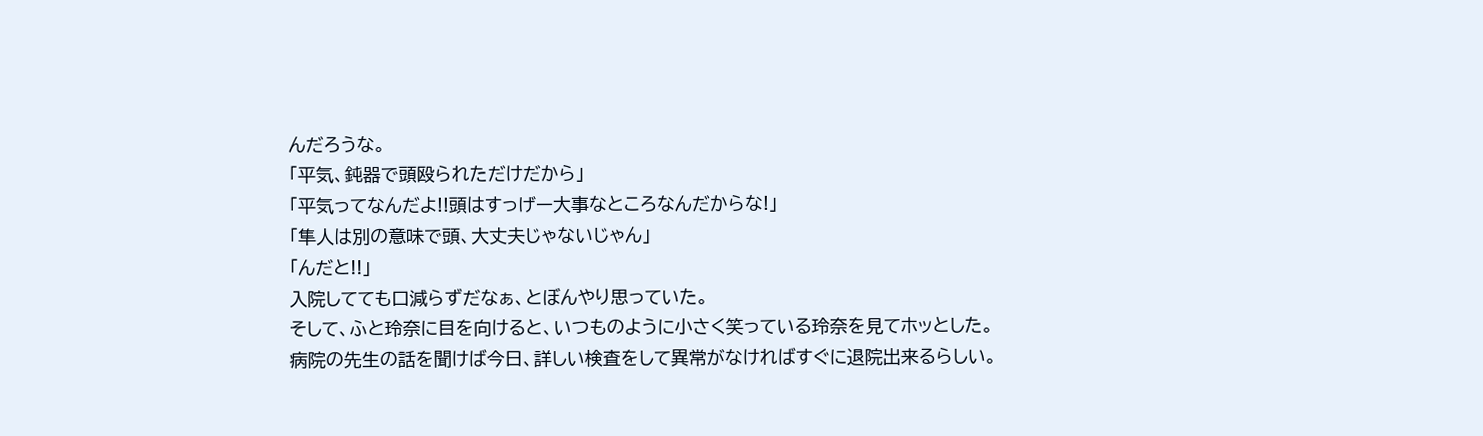んだろうな。
「平気、鈍器で頭殴られただけだから」
「平気ってなんだよ!!頭はすっげー大事なところなんだからな!」
「隼人は別の意味で頭、大丈夫じゃないじゃん」
「んだと!!」
入院してても口減らずだなぁ、とぼんやり思っていた。
そして、ふと玲奈に目を向けると、いつものように小さく笑っている玲奈を見てホッとした。
病院の先生の話を聞けば今日、詳しい検査をして異常がなければすぐに退院出来るらしい。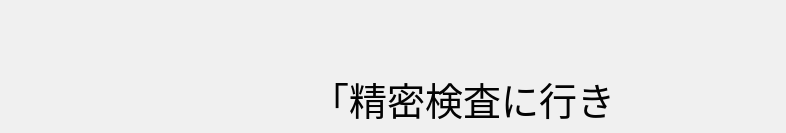「精密検査に行き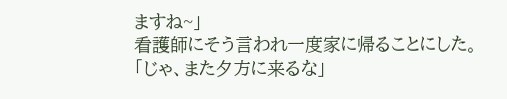ますね~」
看護師にそう言われ一度家に帰ることにした。
「じゃ、また夕方に来るな」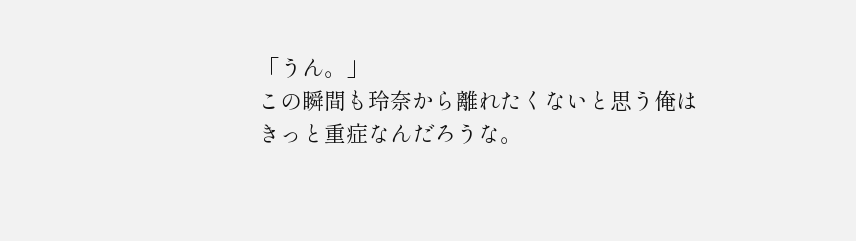「うん。」
この瞬間も玲奈から離れたくないと思う俺はきっと重症なんだろうな。